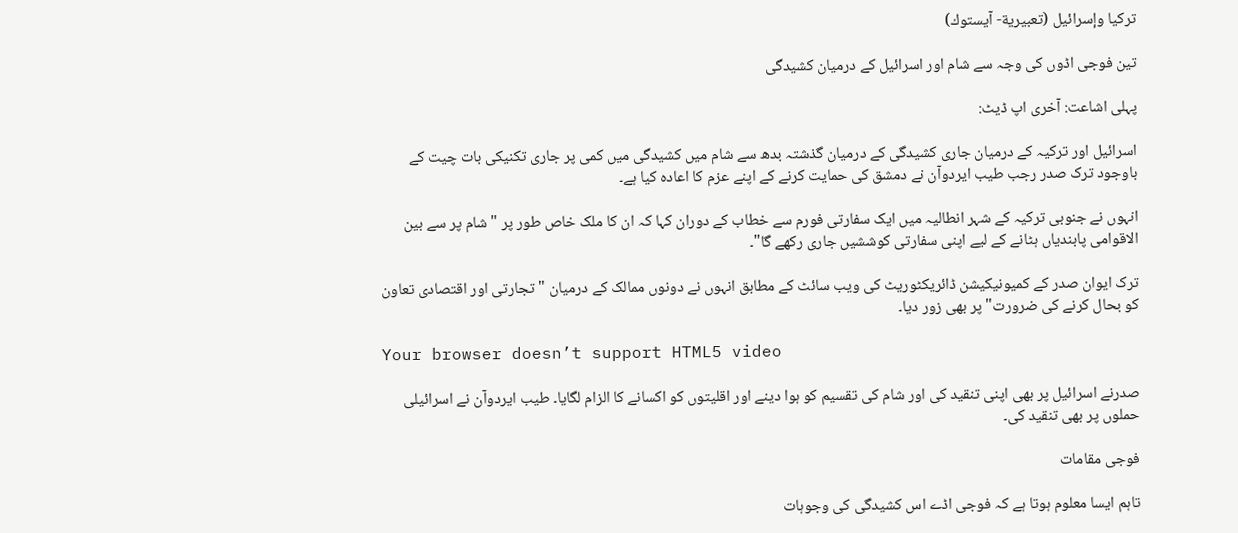تركيا وإسرائيل (تعبيرية- آيستوك)

تین فوجی اڈوں کی وجہ سے شام اور اسرائیل کے درمیان کشیدگی

پہلی اشاعت: آخری اپ ڈیٹ:

اسرائیل اور ترکیہ کے درمیان جاری کشیدگی کے درمیان گذشتہ بدھ سے شام میں کشیدگی میں کمی پر جاری تکنیکی بات چیت کے باوجود ترک صدر رجب طیب ایردوآن نے دمشق کی حمایت کرنے کے اپنے عزم کا اعادہ کیا ہے۔

انہوں نے جنوبی ترکیہ کے شہر انطالیہ میں ایک سفارتی فورم سے خطاب کے دوران کہا کہ ان کا ملک خاص طور پر "شام پر سے بین الاقوامی پابندیاں ہٹانے کے لیے اپنی سفارتی کوششیں جاری رکھے گا"۔

ترک ایوان صدر کے کمیونیکیشن ڈائریکٹوریٹ کی ویب سائٹ کے مطابق انہوں نے دونوں ممالک کے درمیان "تجارتی اور اقتصادی تعاون کو بحال کرنے کی ضرورت" پر بھی زور دیا۔

Your browser doesn’t support HTML5 video

صدرنے اسرائیل پر بھی اپنی تنقید کی اور شام کی تقسیم کو ہوا دینے اور اقلیتوں کو اکسانے کا الزام لگایا۔ طیب ایردوآن نے اسرائیلی حملوں پر بھی تنقید کی۔

فوجی مقامات

تاہم ایسا معلوم ہوتا ہے کہ فوجی اڈے اس کشیدگی کی وجوہات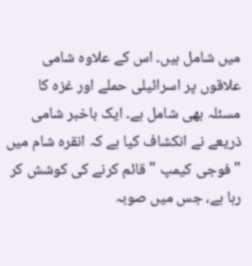میں شامل ہیں۔ اس کے علاوہ شامی علاقوں پر اسرائیلی حملے اور غزہ کا مسئلہ بھی شامل ہے۔ ایک باخبر شامی ذریعے نے انکشاف کیا ہے کہ انقرہ شام میں "فوجی کیمپ " قائم کرنے کی کوشش کر رہا ہے، جس میں صوبہ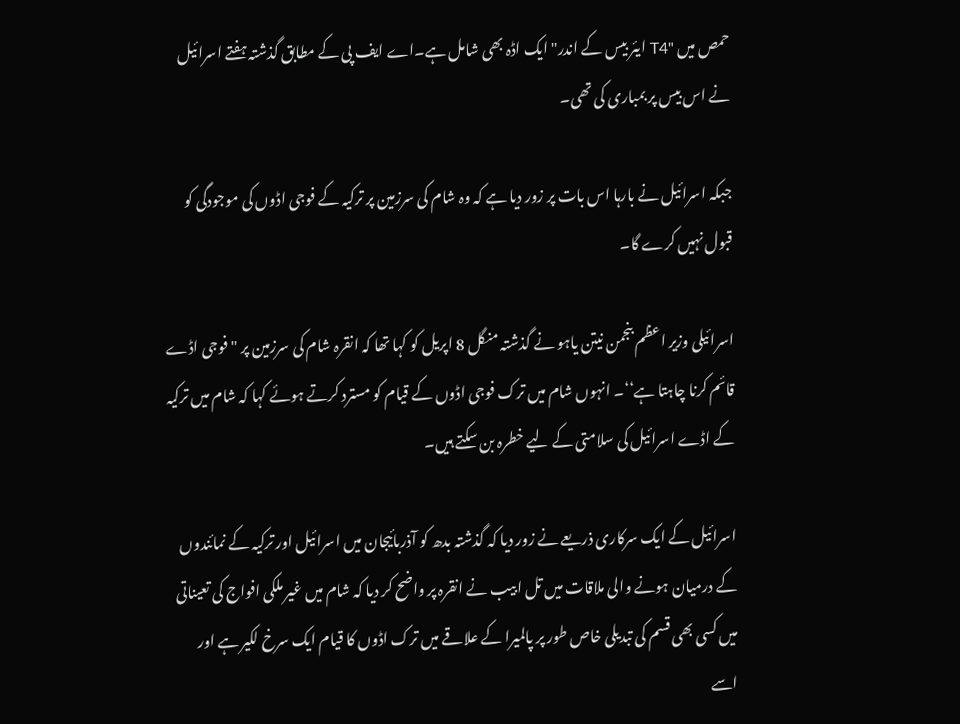حمص میں "T4 ایئر بیس کے اندر" ایک اڈہ بھی شامل ہے۔اے ایف پی کے مطابق گذشتہ ہفتے اسرائیل نے اس بیس پر بمباری کی تھی۔

جبکہ اسرائیل نے بارہا اس بات پر زور دیا ہے کہ وہ شام کی سرزمین پر ترکیہ کے فوجی اڈوں کی موجودگی کو قبول نہیں کرے گا۔

اسرائیلی وزیر اعظم بنجمن نیتن یاہو نے گذشتہ منگل 8 اپریل کو کہا تھا کہ انقرہ شام کی سرزمین پر "فوجی اڈے قائم کرنا چاہتا ہے‘‘۔ انہوں شام میں ترک فوجی اڈوں کے قیام کو مسترد کرتے ہوئے کہا کہ شام میں ترکیہ کے اڈے اسرائیل کی سلامتی کے لیے خطرہ بن سکتے ہیں۔

اسرائیل کے ایک سرکاری ذریعے نے زور دیا کہ گذشتہ بدھ کو آذربائیجان میں اسرائیل اور ترکیہ کے نمائندوں کے درمیان ہونے والی ملاقات میں تل ابیب نے انقرہ پر واضح کر دیا کہ شام میں غیر ملکی افواج کی تعیناتی میں کسی بھی قسم کی تبدیلی خاص طور پر پالمیرا کے علاقے میں ترک اڈوں کا قیام ایک سرخ لکیر ہے اور اسے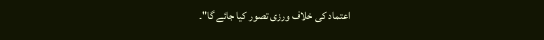اعتماد کی خلاف ورزی تصور کیا جائے گا"۔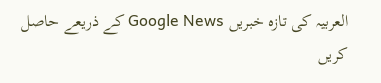العربیہ کی تازہ خبریں Google News کے ذریعے حاصل کریں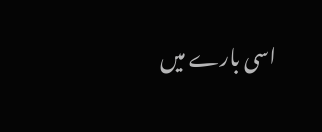اسی بارے میں